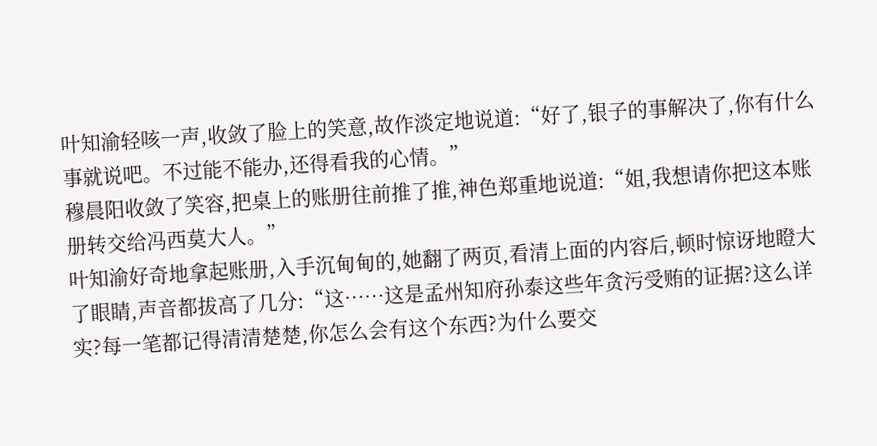叶知渝轻咳一声,收敛了脸上的笑意,故作淡定地说道:“好了,银子的事解决了,你有什么事就说吧。不过能不能办,还得看我的心情。”
穆晨阳收敛了笑容,把桌上的账册往前推了推,神色郑重地说道:“姐,我想请你把这本账册转交给冯西莫大人。”
叶知渝好奇地拿起账册,入手沉甸甸的,她翻了两页,看清上面的内容后,顿时惊讶地瞪大了眼睛,声音都拔高了几分:“这……这是孟州知府孙泰这些年贪污受贿的证据?这么详实?每一笔都记得清清楚楚,你怎么会有这个东西?为什么要交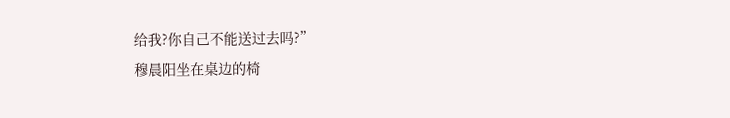给我?你自己不能送过去吗?”
穆晨阳坐在桌边的椅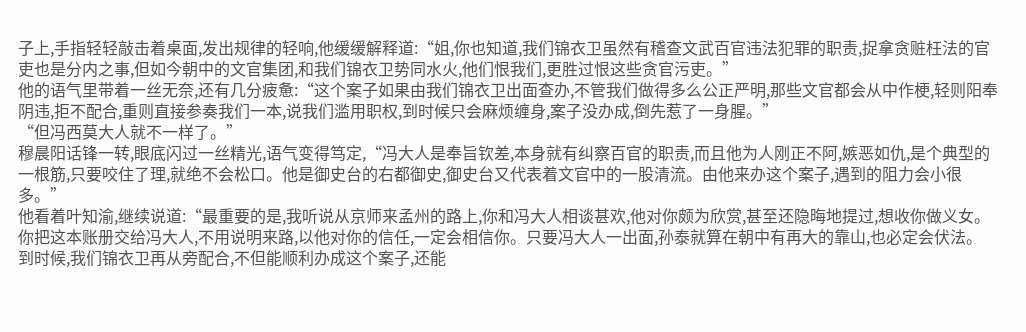子上,手指轻轻敲击着桌面,发出规律的轻响,他缓缓解释道:“姐,你也知道,我们锦衣卫虽然有稽查文武百官违法犯罪的职责,捉拿贪赃枉法的官吏也是分内之事,但如今朝中的文官集团,和我们锦衣卫势同水火,他们恨我们,更胜过恨这些贪官污吏。”
他的语气里带着一丝无奈,还有几分疲惫:“这个案子如果由我们锦衣卫出面查办,不管我们做得多么公正严明,那些文官都会从中作梗,轻则阳奉阴违,拒不配合,重则直接参奏我们一本,说我们滥用职权,到时候只会麻烦缠身,案子没办成,倒先惹了一身腥。”
“但冯西莫大人就不一样了。”
穆晨阳话锋一转,眼底闪过一丝精光,语气变得笃定,“冯大人是奉旨钦差,本身就有纠察百官的职责,而且他为人刚正不阿,嫉恶如仇,是个典型的一根筋,只要咬住了理,就绝不会松口。他是御史台的右都御史,御史台又代表着文官中的一股清流。由他来办这个案子,遇到的阻力会小很多。”
他看着叶知渝,继续说道:“最重要的是,我听说从京师来孟州的路上,你和冯大人相谈甚欢,他对你颇为欣赏,甚至还隐晦地提过,想收你做义女。
你把这本账册交给冯大人,不用说明来路,以他对你的信任,一定会相信你。只要冯大人一出面,孙泰就算在朝中有再大的靠山,也必定会伏法。
到时候,我们锦衣卫再从旁配合,不但能顺利办成这个案子,还能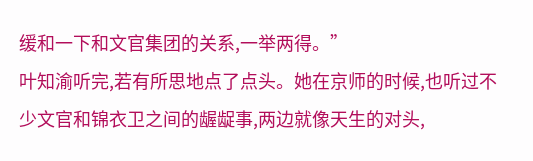缓和一下和文官集团的关系,一举两得。”
叶知渝听完,若有所思地点了点头。她在京师的时候,也听过不少文官和锦衣卫之间的龌龊事,两边就像天生的对头,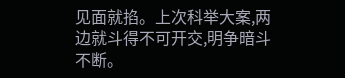见面就掐。上次科举大案,两边就斗得不可开交,明争暗斗不断。